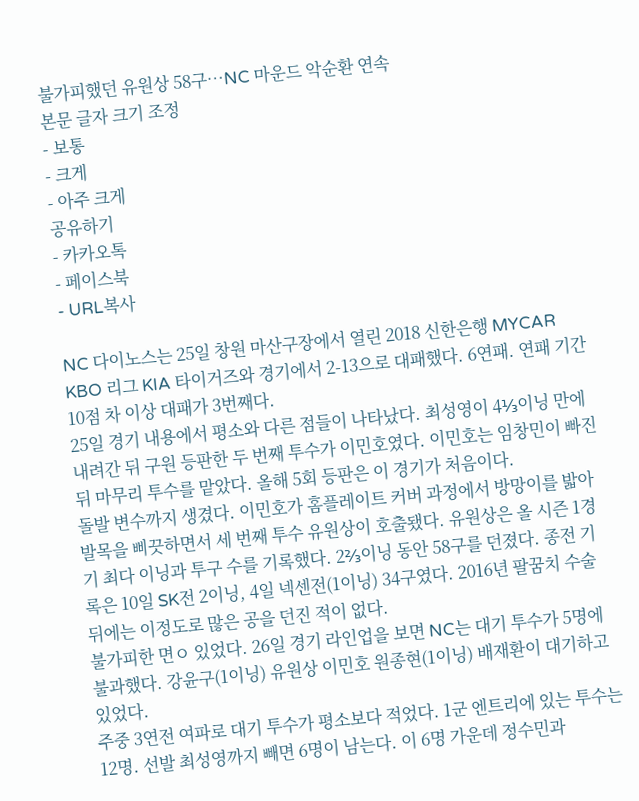불가피했던 유원상 58구…NC 마운드 악순환 연속
본문 글자 크기 조정
- 보통
- 크게
- 아주 크게
공유하기
- 카카오톡
- 페이스북
- URL복사

NC 다이노스는 25일 창원 마산구장에서 열린 2018 신한은행 MYCAR KBO 리그 KIA 타이거즈와 경기에서 2-13으로 대패했다. 6연패. 연패 기간 10점 차 이상 대패가 3번째다.
25일 경기 내용에서 평소와 다른 점들이 나타났다. 최성영이 4⅓이닝 만에 내려간 뒤 구원 등판한 두 번째 투수가 이민호였다. 이민호는 임창민이 빠진 뒤 마무리 투수를 맡았다. 올해 5회 등판은 이 경기가 처음이다.
돌발 변수까지 생겼다. 이민호가 홈플레이트 커버 과정에서 방망이를 밟아 발목을 삐끗하면서 세 번째 투수 유원상이 호출됐다. 유원상은 올 시즌 1경기 최다 이닝과 투구 수를 기록했다. 2⅔이닝 동안 58구를 던졌다. 종전 기록은 10일 SK전 2이닝, 4일 넥센전(1이닝) 34구였다. 2016년 팔꿈치 수술 뒤에는 이정도로 많은 공을 던진 적이 없다.
불가피한 면ㅇ 있었다. 26일 경기 라인업을 보면 NC는 대기 투수가 5명에 불과했다. 강윤구(1이닝) 유원상 이민호 원종현(1이닝) 배재환이 대기하고 있었다.
주중 3연전 여파로 대기 투수가 평소보다 적었다. 1군 엔트리에 있는 투수는 12명. 선발 최성영까지 빼면 6명이 남는다. 이 6명 가운데 정수민과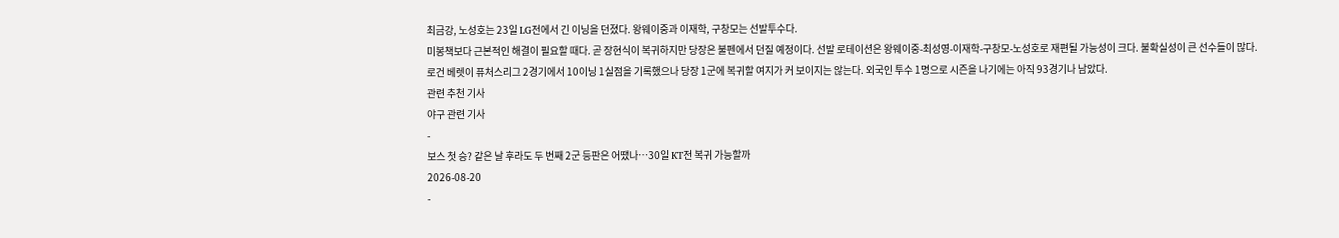최금강, 노성호는 23일 LG전에서 긴 이닝을 던졌다. 왕웨이중과 이재학, 구창모는 선발투수다.
미봉책보다 근본적인 해결이 필요할 때다. 곧 장현식이 복귀하지만 당장은 불펜에서 던질 예정이다. 선발 로테이션은 왕웨이중-최성영-이재학-구창모-노성호로 재편될 가능성이 크다. 불확실성이 큰 선수들이 많다.
로건 베렛이 퓨처스리그 2경기에서 10이닝 1실점을 기록했으나 당장 1군에 복귀할 여지가 커 보이지는 않는다. 외국인 투수 1명으로 시즌을 나기에는 아직 93경기나 남았다.
관련 추천 기사
야구 관련 기사
-
보스 첫 승? 같은 날 후라도 두 번째 2군 등판은 어땠나…30일 KT전 복귀 가능할까
2026-08-20
-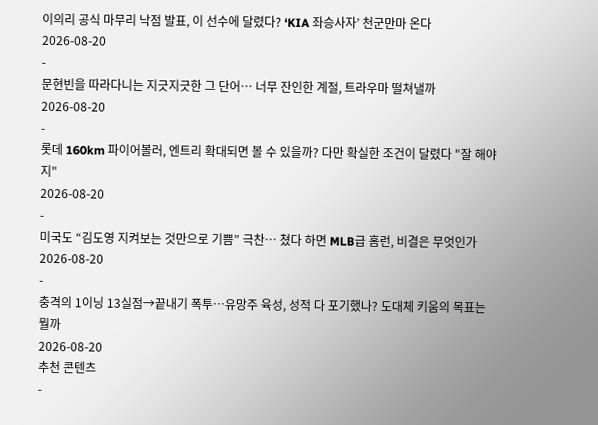이의리 공식 마무리 낙점 발표, 이 선수에 달렸다? ‘KIA 좌승사자’ 천군만마 온다
2026-08-20
-
문현빈을 따라다니는 지긋지긋한 그 단어… 너무 잔인한 계절, 트라우마 떨쳐낼까
2026-08-20
-
롯데 160km 파이어볼러, 엔트리 확대되면 볼 수 있을까? 다만 확실한 조건이 달렸다 "잘 해야지"
2026-08-20
-
미국도 “김도영 지켜보는 것만으로 기쁨” 극찬… 쳤다 하면 MLB급 홈런, 비결은 무엇인가
2026-08-20
-
충격의 1이닝 13실점→끝내기 폭투…유망주 육성, 성적 다 포기했나? 도대체 키움의 목표는 뭘까
2026-08-20
추천 콘텐츠
-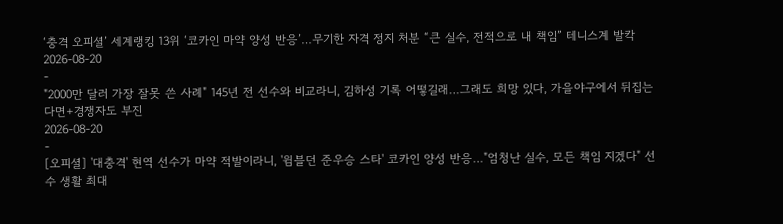‘충격 오피셜’ 세계랭킹 13위 ‘코카인 마약 양성 반응’…무기한 자격 정지 처분 “큰 실수, 전적으로 내 책임” 테니스계 발칵
2026-08-20
-
"2000만 달러 가장 잘못 쓴 사례" 145년 전 선수와 비교라니, 김하성 기록 어떻길래…그래도 희망 있다, 가을야구에서 뒤집는다면+경쟁자도 부진
2026-08-20
-
[오피셜] '대충격' 현역 선수가 마약 적발이라니, '윔블던 준우승 스타' 코카인 양성 반응…"엄청난 실수, 모든 책임 지겠다" 선수 생활 최대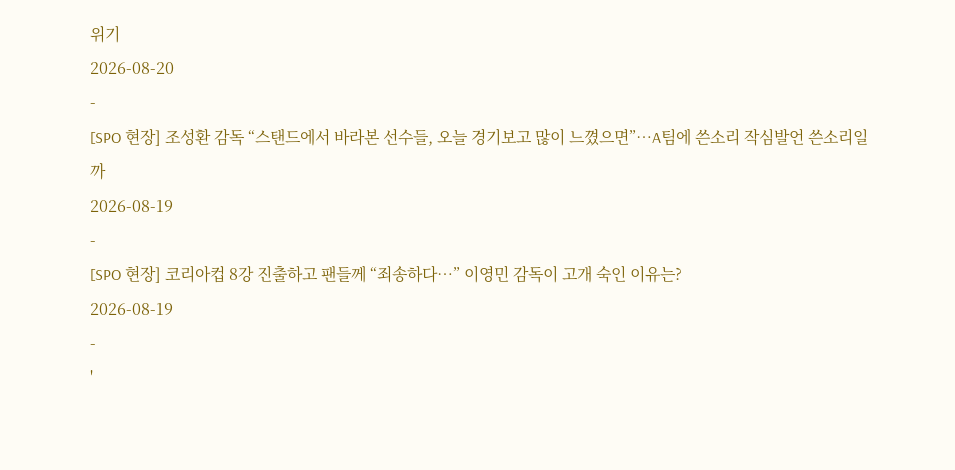위기
2026-08-20
-
[SPO 현장] 조성환 감독 “스탠드에서 바라본 선수들, 오늘 경기보고 많이 느꼈으면”…A팀에 쓴소리 작심발언 쓴소리일까
2026-08-19
-
[SPO 현장] 코리아컵 8강 진출하고 팬들께 “죄송하다…” 이영민 감독이 고개 숙인 이유는?
2026-08-19
-
'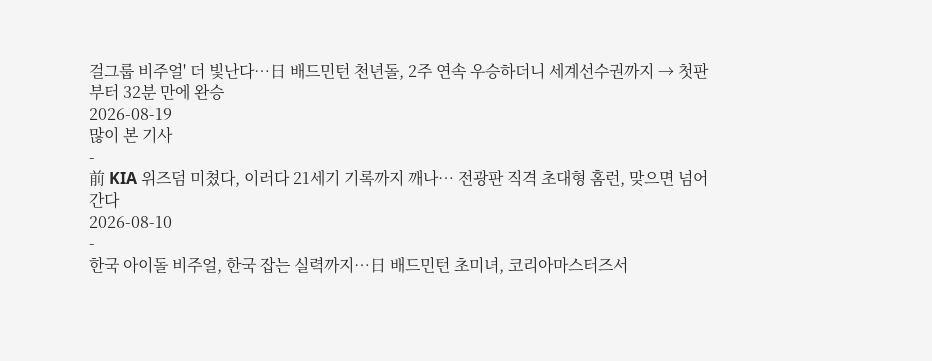걸그룹 비주얼' 더 빛난다…日 배드민턴 천년돌, 2주 연속 우승하더니 세계선수권까지 → 첫판부터 32분 만에 완승
2026-08-19
많이 본 기사
-
前 KIA 위즈덤 미쳤다, 이러다 21세기 기록까지 깨나… 전광판 직격 초대형 홈런, 맞으면 넘어간다
2026-08-10
-
한국 아이돌 비주얼, 한국 잡는 실력까지…日 배드민턴 초미녀, 코리아마스터즈서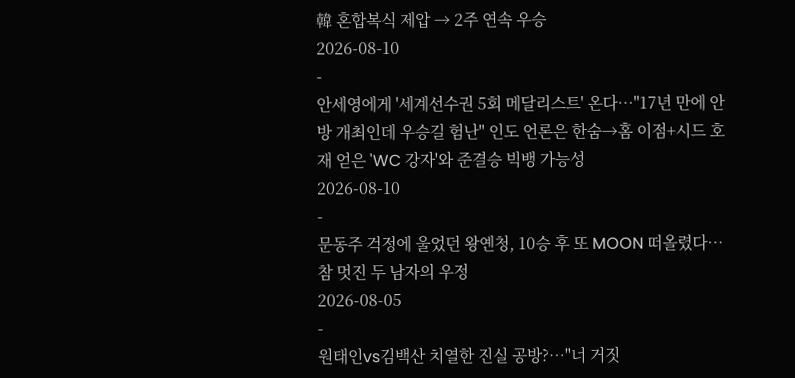韓 혼합복식 제압 → 2주 연속 우승
2026-08-10
-
안세영에게 '세계선수권 5회 메달리스트' 온다…"17년 만에 안방 개최인데 우승길 험난" 인도 언론은 한숨→홈 이점+시드 호재 얻은 'WC 강자'와 준결승 빅뱅 가능성
2026-08-10
-
문동주 걱정에 울었던 왕옌청, 10승 후 또 MOON 떠올렸다…참 멋진 두 남자의 우정
2026-08-05
-
원태인vs김백산 치열한 진실 공방?…"너 거짓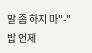말 좀 하지 마"-"밥 언제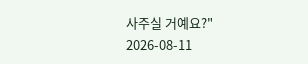사주실 거예요?"
2026-08-11